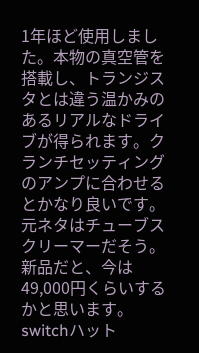1年ほど使用しました。本物の真空管を搭載し、トランジスタとは違う温かみのあるリアルなドライブが得られます。クランチセッティングのアンプに合わせるとかなり良いです。元ネタはチューブスクリーマーだそう。新品だと、今は49,000円くらいするかと思います。
switchハット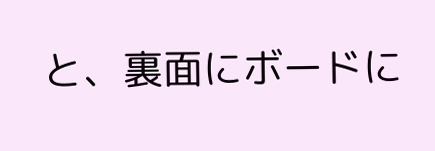と、裏面にボードに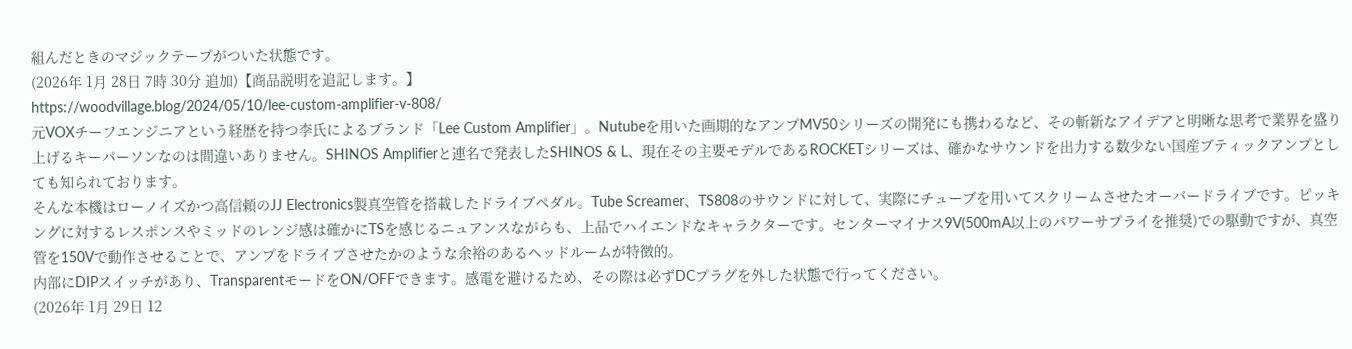組んだときのマジックテープがついた状態です。
(2026年 1月 28日 7時 30分 追加)【商品説明を追記します。】
https://woodvillage.blog/2024/05/10/lee-custom-amplifier-v-808/
元VOXチーフエンジニアという経歴を持つ李氏によるブランド「Lee Custom Amplifier」。Nutubeを用いた画期的なアンプMV50シリーズの開発にも携わるなど、その斬新なアイデアと明晰な思考で業界を盛り上げるキーパーソンなのは間違いありません。SHINOS Amplifierと連名で発表したSHINOS & L、現在その主要モデルであるROCKETシリーズは、確かなサウンドを出力する数少ない国産ブティックアンプとしても知られております。
そんな本機はローノイズかつ高信頼のJJ Electronics製真空管を搭載したドライブペダル。Tube Screamer、TS808のサウンドに対して、実際にチューブを用いてスクリームさせたオーバードライブです。ピッキングに対するレスポンスやミッドのレンジ感は確かにTSを感じるニュアンスながらも、上品でハイエンドなキャラクターです。センターマイナス9V(500mA以上のパワーサプライを推奨)での駆動ですが、真空管を150Vで動作させることで、アンプをドライブさせたかのような余裕のあるヘッドルームが特徴的。
内部にDIPスイッチがあり、TransparentモードをON/OFFできます。感電を避けるため、その際は必ずDCプラグを外した状態で行ってください。
(2026年 1月 29日 12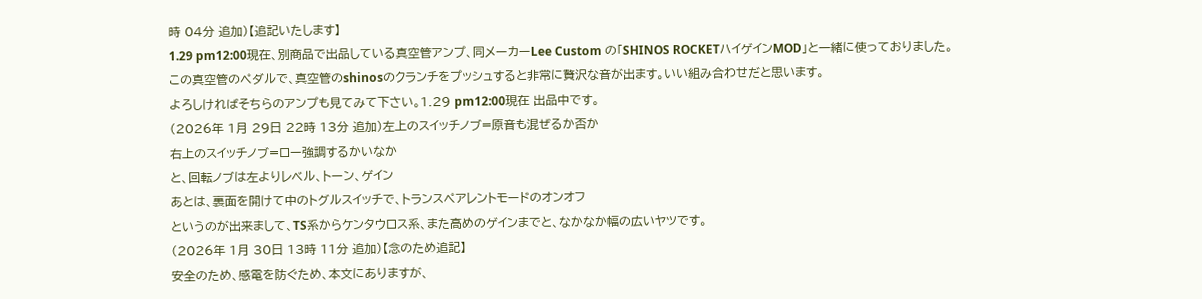時 04分 追加)【追記いたします】
1.29 pm12:00現在、別商品で出品している真空管アンプ、同メーカーLee Custom の「SHINOS ROCKETハイゲインMOD」と一緒に使っておりました。
この真空管のペダルで、真空管のshinosのクランチをプッシュすると非常に贅沢な音が出ます。いい組み合わせだと思います。
よろしければそちらのアンプも見てみて下さい。1.29 pm12:00現在 出品中です。
(2026年 1月 29日 22時 13分 追加)左上のスイッチノブ=原音も混ぜるか否か
右上のスイッチノブ=ロー強調するかいなか
と、回転ノブは左よりレベル、トーン、ゲイン
あとは、裏面を開けて中のトグルスイッチで、トランスペアレントモードのオンオフ
というのが出来まして、TS系からケンタウロス系、また高めのゲインまでと、なかなか幅の広いヤツです。
(2026年 1月 30日 13時 11分 追加)【念のため追記】
安全のため、感電を防ぐため、本文にありますが、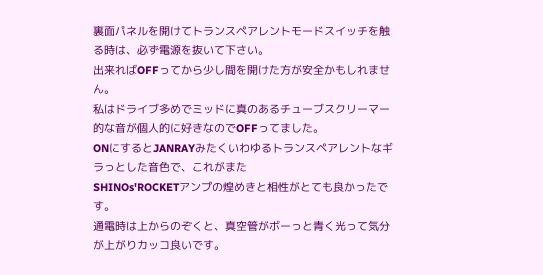裏面パネルを開けてトランスペアレントモードスイッチを触る時は、必ず電源を抜いて下さい。
出来ればOFFってから少し間を開けた方が安全かもしれません。
私はドライブ多めでミッドに真のあるチューブスクリーマー的な音が個人的に好きなのでOFFってました。
ONにするとJANRAYみたくいわゆるトランスペアレントなギラっとした音色で、これがまた
SHINOs'ROCKETアンプの煌めきと相性がとても良かったです。
通電時は上からのぞくと、真空管がボーっと青く光って気分が上がりカッコ良いです。